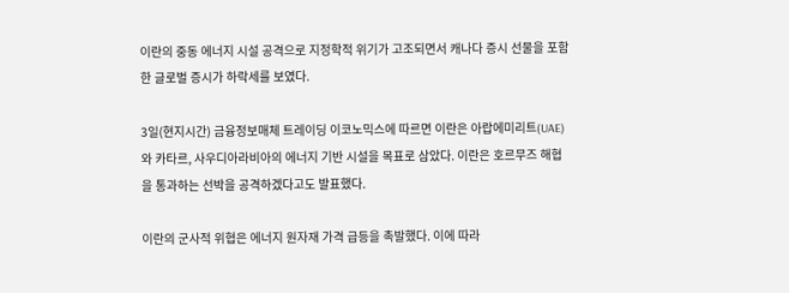이란의 중동 에너지 시설 공격으로 지정학적 위기가 고조되면서 캐나다 증시 선물을 포함한 글로벌 증시가 하락세를 보였다.

3일(현지시간) 금융정보매체 트레이딩 이코노믹스에 따르면 이란은 아랍에미리트(UAE)와 카타르, 사우디아라비아의 에너지 기반 시설을 목표로 삼았다. 이란은 호르무즈 해협을 통과하는 선박을 공격하겠다고도 발표했다.

이란의 군사적 위협은 에너지 원자재 가격 급등을 촉발했다. 이에 따라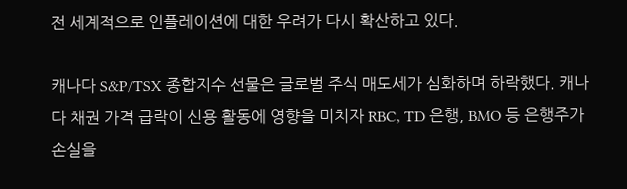전 세계적으로 인플레이션에 대한 우려가 다시 확산하고 있다.

캐나다 S&P/TSX 종합지수 선물은 글로벌 주식 매도세가 심화하며 하락했다. 캐나다 채권 가격 급락이 신용 활동에 영향을 미치자 RBC, TD 은행, BMO 등 은행주가 손실을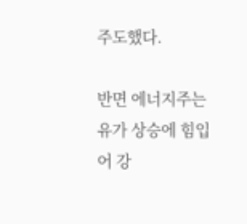주도했다.

반면 에너지주는 유가 상승에 힘입어 강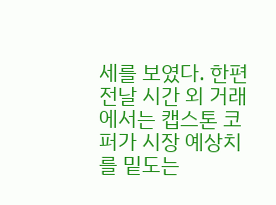세를 보였다. 한편 전날 시간 외 거래에서는 캡스톤 코퍼가 시장 예상치를 밑도는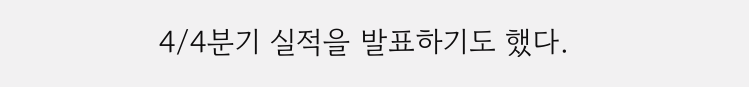4/4분기 실적을 발표하기도 했다.